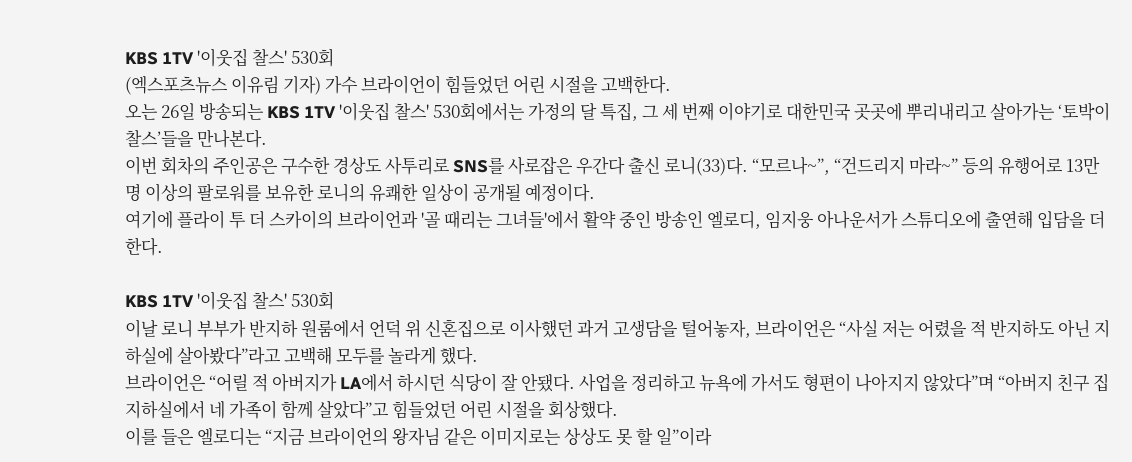KBS 1TV '이웃집 찰스' 530회
(엑스포츠뉴스 이유림 기자) 가수 브라이언이 힘들었던 어린 시절을 고백한다.
오는 26일 방송되는 KBS 1TV '이웃집 찰스' 530회에서는 가정의 달 특집, 그 세 번째 이야기로 대한민국 곳곳에 뿌리내리고 살아가는 ‘토박이 찰스’들을 만나본다.
이번 회차의 주인공은 구수한 경상도 사투리로 SNS를 사로잡은 우간다 출신 로니(33)다. “모르나~”, “건드리지 마라~” 등의 유행어로 13만 명 이상의 팔로워를 보유한 로니의 유쾌한 일상이 공개될 예정이다.
여기에 플라이 투 더 스카이의 브라이언과 '골 때리는 그녀들'에서 활약 중인 방송인 엘로디, 임지웅 아나운서가 스튜디오에 출연해 입담을 더한다.

KBS 1TV '이웃집 찰스' 530회
이날 로니 부부가 반지하 원룸에서 언덕 위 신혼집으로 이사했던 과거 고생담을 털어놓자, 브라이언은 “사실 저는 어렸을 적 반지하도 아닌 지하실에 살아봤다”라고 고백해 모두를 놀라게 했다.
브라이언은 “어릴 적 아버지가 LA에서 하시던 식당이 잘 안됐다. 사업을 정리하고 뉴욕에 가서도 형편이 나아지지 않았다”며 “아버지 친구 집 지하실에서 네 가족이 함께 살았다”고 힘들었던 어린 시절을 회상했다.
이를 들은 엘로디는 “지금 브라이언의 왕자님 같은 이미지로는 상상도 못 할 일”이라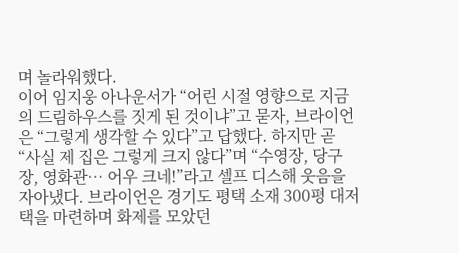며 놀라워했다.
이어 임지웅 아나운서가 “어린 시절 영향으로 지금의 드림하우스를 짓게 된 것이냐”고 묻자, 브라이언은 “그렇게 생각할 수 있다”고 답했다. 하지만 곧 “사실 제 집은 그렇게 크지 않다”며 “수영장, 당구장, 영화관… 어우 크네!”라고 셀프 디스해 웃음을 자아냈다. 브라이언은 경기도 평택 소재 300평 대저택을 마련하며 화제를 모았던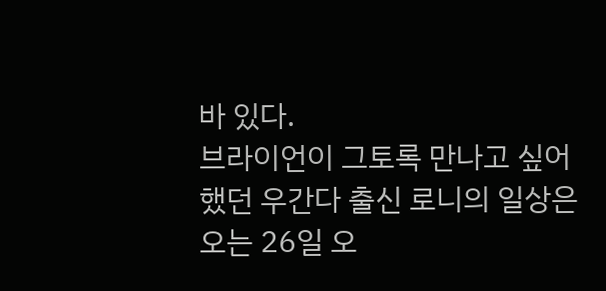바 있다.
브라이언이 그토록 만나고 싶어 했던 우간다 출신 로니의 일상은 오는 26일 오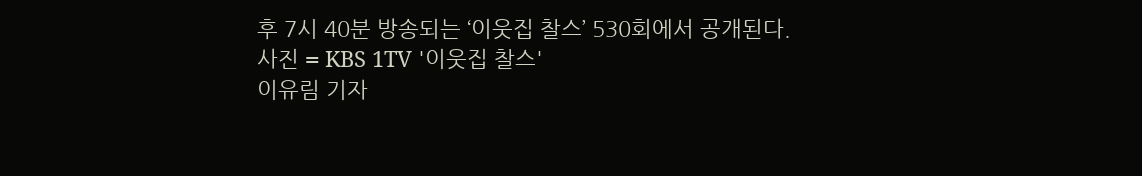후 7시 40분 방송되는 ‘이웃집 찰스’ 530회에서 공개된다.
사진 = KBS 1TV '이웃집 찰스'
이유림 기자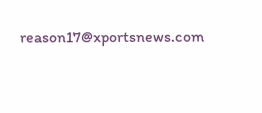reason17@xportsnews.com